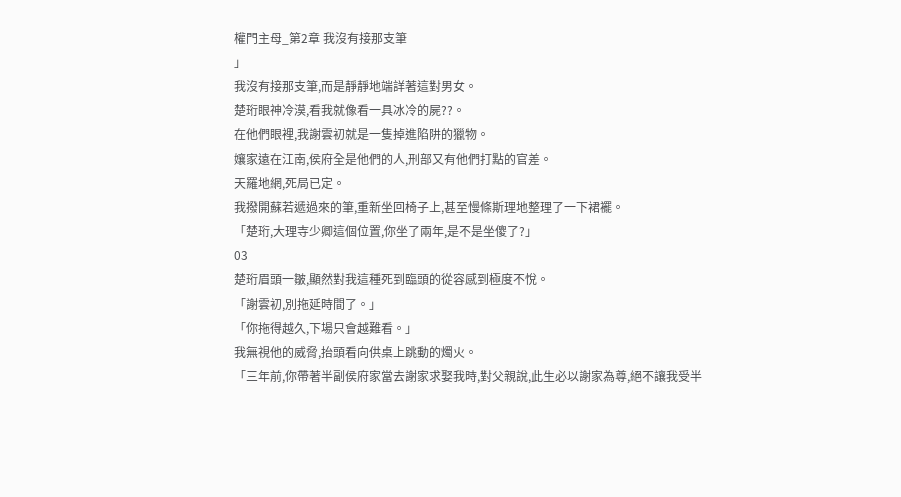權門主母_第2章 我沒有接那支筆
」
我沒有接那支筆,而是靜靜地端詳著這對男女。
楚珩眼神冷漠,看我就像看一具冰冷的屍??。
在他們眼裡,我謝雲初就是一隻掉進陷阱的獵物。
孃家遠在江南,侯府全是他們的人,刑部又有他們打點的官差。
天羅地網,死局已定。
我撥開蘇若遞過來的筆,重新坐回椅子上,甚至慢條斯理地整理了一下裙襬。
「楚珩,大理寺少卿這個位置,你坐了兩年,是不是坐傻了?」
03
楚珩眉頭一皺,顯然對我這種死到臨頭的從容感到極度不悅。
「謝雲初,別拖延時間了。」
「你拖得越久,下場只會越難看。」
我無視他的威脅,抬頭看向供桌上跳動的燭火。
「三年前,你帶著半副侯府家當去謝家求娶我時,對父親說,此生必以謝家為尊,絕不讓我受半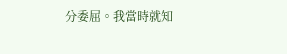分委屈。我當時就知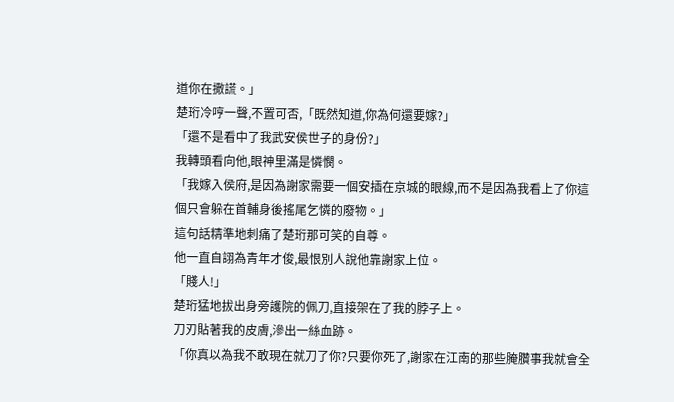道你在撒謊。」
楚珩冷哼一聲,不置可否,「既然知道,你為何還要嫁?」
「還不是看中了我武安侯世子的身份?」
我轉頭看向他,眼神里滿是憐憫。
「我嫁入侯府,是因為謝家需要一個安插在京城的眼線,而不是因為我看上了你這個只會躲在首輔身後搖尾乞憐的廢物。」
這句話精準地刺痛了楚珩那可笑的自尊。
他一直自詡為青年才俊,最恨別人說他靠謝家上位。
「賤人!」
楚珩猛地拔出身旁護院的佩刀,直接架在了我的脖子上。
刀刃貼著我的皮膚,滲出一絲血跡。
「你真以為我不敢現在就刀了你?只要你死了,謝家在江南的那些腌臢事我就會全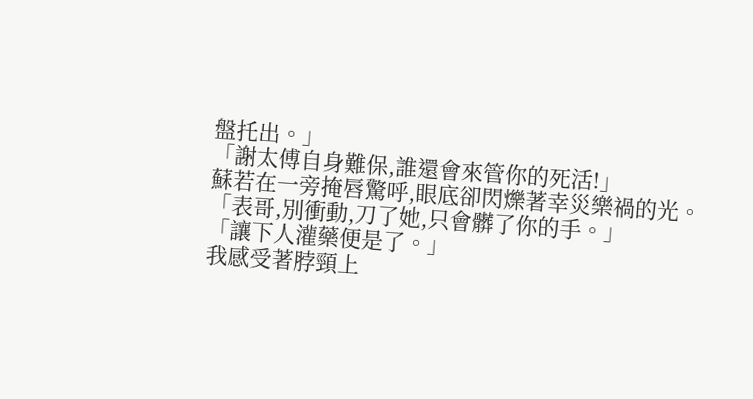盤托出。」
「謝太傅自身難保,誰還會來管你的死活!」
蘇若在一旁掩唇驚呼,眼底卻閃爍著幸災樂禍的光。
「表哥,別衝動,刀了她,只會髒了你的手。」
「讓下人灌藥便是了。」
我感受著脖頸上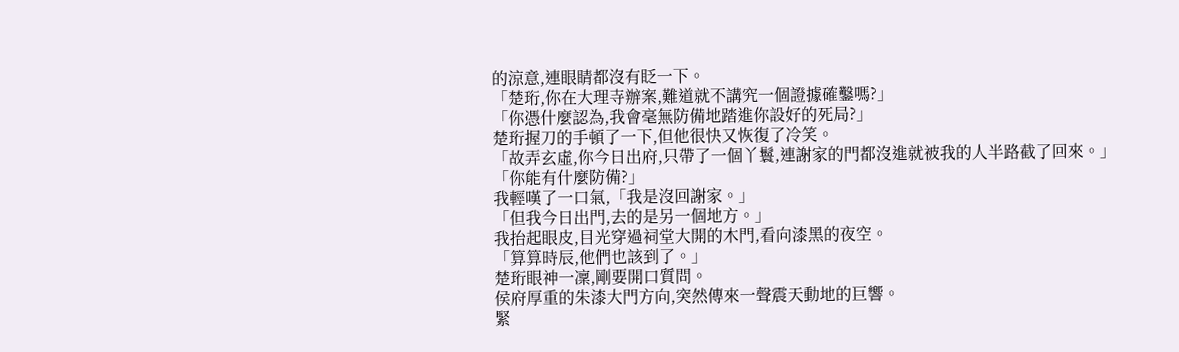的涼意,連眼睛都沒有眨一下。
「楚珩,你在大理寺辦案,難道就不講究一個證據確鑿嗎?」
「你憑什麼認為,我會毫無防備地踏進你設好的死局?」
楚珩握刀的手頓了一下,但他很快又恢復了冷笑。
「故弄玄虛,你今日出府,只帶了一個丫鬟,連謝家的門都沒進就被我的人半路截了回來。」
「你能有什麼防備?」
我輕嘆了一口氣,「我是沒回謝家。」
「但我今日出門,去的是另一個地方。」
我抬起眼皮,目光穿過祠堂大開的木門,看向漆黑的夜空。
「算算時辰,他們也該到了。」
楚珩眼神一凜,剛要開口質問。
侯府厚重的朱漆大門方向,突然傳來一聲震天動地的巨響。
緊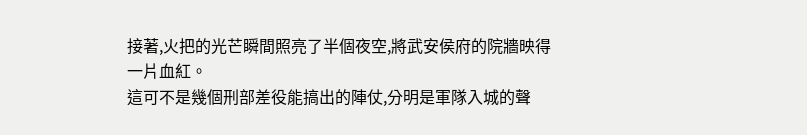接著,火把的光芒瞬間照亮了半個夜空,將武安侯府的院牆映得一片血紅。
這可不是幾個刑部差役能搞出的陣仗,分明是軍隊入城的聲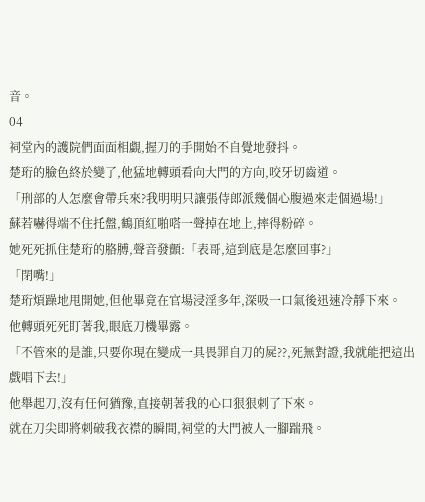音。
04
祠堂內的護院們面面相覷,握刀的手開始不自覺地發抖。
楚珩的臉色終於變了,他猛地轉頭看向大門的方向,咬牙切齒道。
「刑部的人怎麼會帶兵來?我明明只讓張侍郎派幾個心腹過來走個過場!」
蘇若嚇得端不住托盤,鶴頂紅啪嗒一聲掉在地上,摔得粉碎。
她死死抓住楚珩的胳膊,聲音發顫:「表哥,這到底是怎麼回事?」
「閉嘴!」
楚珩煩躁地甩開她,但他畢竟在官場浸淫多年,深吸一口氣後迅速冷靜下來。
他轉頭死死盯著我,眼底刀機畢露。
「不管來的是誰,只要你現在變成一具畏罪自刀的屍??,死無對證,我就能把這出戲唱下去!」
他舉起刀,沒有任何猶豫,直接朝著我的心口狠狠刺了下來。
就在刀尖即將刺破我衣襟的瞬間,祠堂的大門被人一腳踹飛。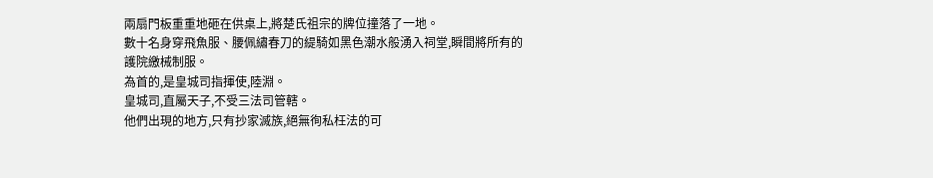兩扇門板重重地砸在供桌上,將楚氏祖宗的牌位撞落了一地。
數十名身穿飛魚服、腰佩繡春刀的緹騎如黑色潮水般湧入祠堂,瞬間將所有的護院繳械制服。
為首的,是皇城司指揮使,陸淵。
皇城司,直屬天子,不受三法司管轄。
他們出現的地方,只有抄家滅族,絕無徇私枉法的可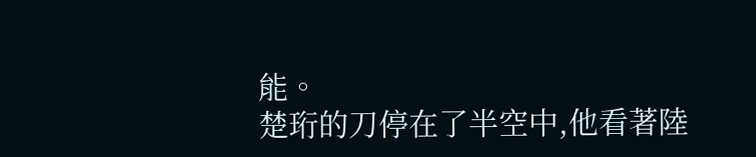能。
楚珩的刀停在了半空中,他看著陸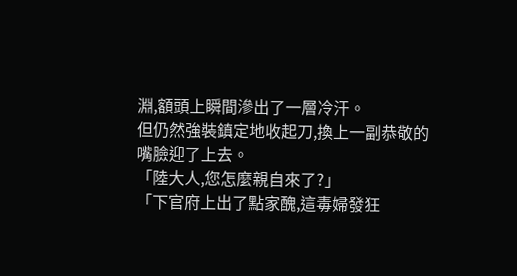淵,額頭上瞬間滲出了一層冷汗。
但仍然強裝鎮定地收起刀,換上一副恭敬的嘴臉迎了上去。
「陸大人,您怎麼親自來了?」
「下官府上出了點家醜,這毒婦發狂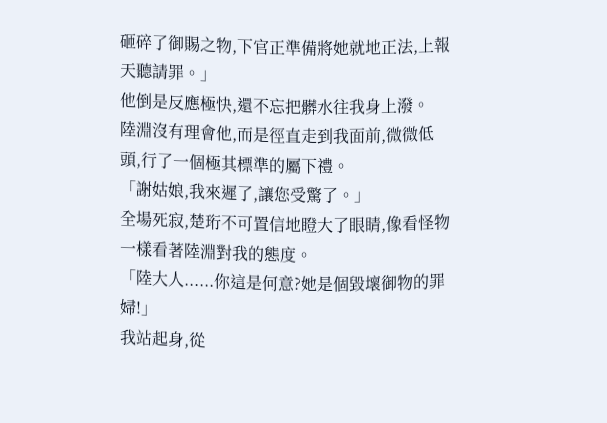砸碎了御賜之物,下官正準備將她就地正法,上報天聽請罪。」
他倒是反應極快,還不忘把髒水往我身上潑。
陸淵沒有理會他,而是徑直走到我面前,微微低頭,行了一個極其標準的屬下禮。
「謝姑娘,我來遲了,讓您受驚了。」
全場死寂,楚珩不可置信地瞪大了眼睛,像看怪物一樣看著陸淵對我的態度。
「陸大人......你這是何意?她是個毀壞御物的罪婦!」
我站起身,從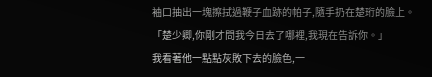袖口抽出一塊擦拭過鞭子血跡的帕子,隨手扔在楚珩的臉上。
「楚少卿,你剛才問我今日去了哪裡,我現在告訴你。」
我看著他一點點灰敗下去的臉色,一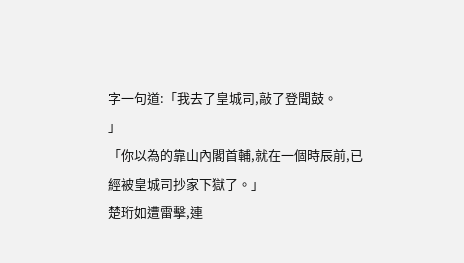字一句道:「我去了皇城司,敲了登聞鼓。
」
「你以為的靠山內閣首輔,就在一個時辰前,已經被皇城司抄家下獄了。」
楚珩如遭雷擊,連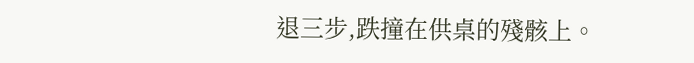退三步,跌撞在供桌的殘骸上。